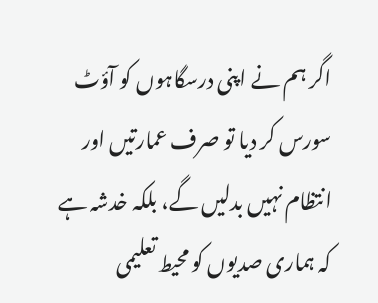اگر ہم نے اپنی درسگاہوں کو آؤٹ سورس کر دیا تو صرف عمارتیں اور انتظام نہیں بدلیں گے، بلکہ خدشہ ہے کہ ہماری صدیوں کو محیط تعلیمی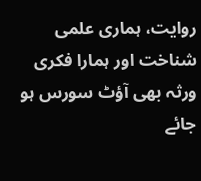روایت، ہماری علمی شناخت اور ہمارا فکری ورثہ بھی آؤٹ سورس ہو جائے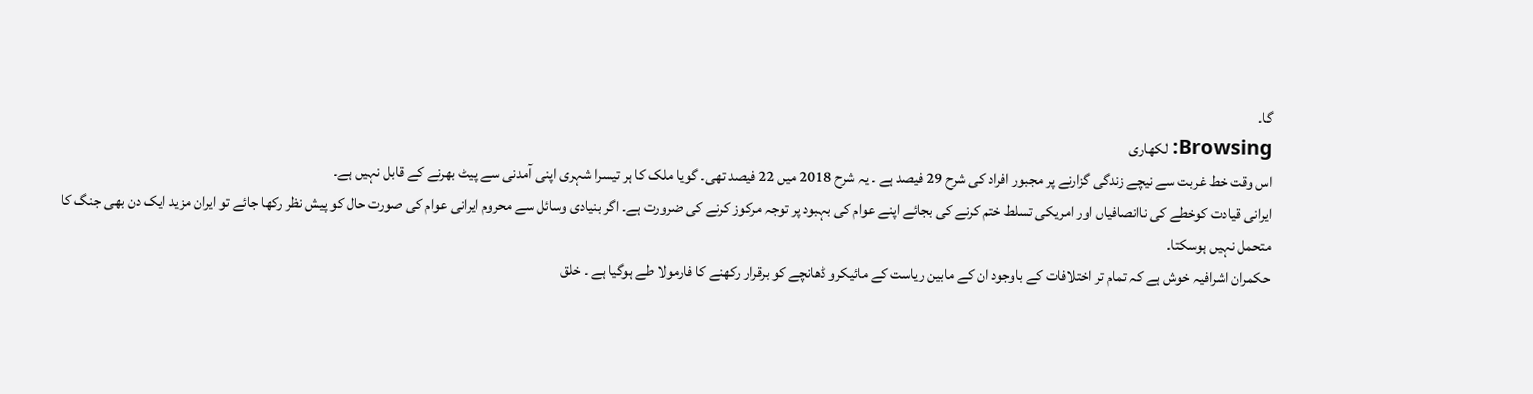گا۔
Browsing: لکھاری
اس وقت خط غربت سے نیچے زندگی گزارنے پر مجبور افراد کی شرح 29 فیصد ہے ۔ یہ شرح 2018 میں 22 فیصد تھی۔ گویا ملک کا ہر تیسرا شہری اپنی آمدنی سے پیٹ بھرنے کے قابل نہیں ہے۔
ایرانی قیادت کوخطے کی ناانصافیاں اور امریکی تسلط ختم کرنے کی بجائے اپنے عوام کی بہبود پر توجہ مرکوز کرنے کی ضرورت ہے۔ اگر بنیادی وسائل سے محروم ایرانی عوام کی صورت حال کو پیش نظر رکھا جائے تو ایران مزید ایک دن بھی جنگ کا متحمل نہیں ہوسکتا۔
حکمران اشرافیہ خوش ہے کہ تمام تر اختلافات کے باوجود ان کے مابین ریاست کے مائیکرو ڈھانچے کو برقرار رکھنے کا فارمولا طے ہوگیا ہے ۔ خلق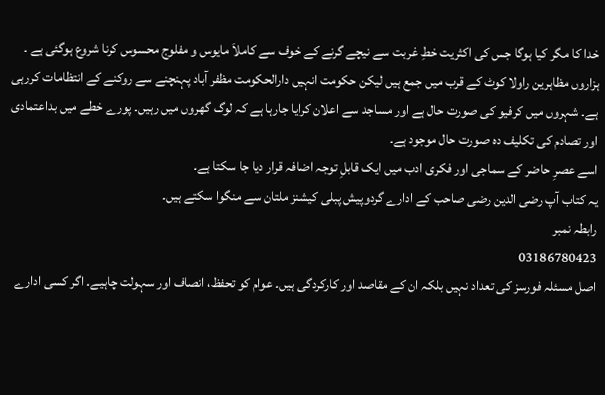خدا کا مگر کیا ہوگا جس کی اکثریت خطِ غربت سے نیچے گرنے کے خوف سے کاملاَ مایوس و مفلوج محسوس کرنا شروع ہوگئی ہے ۔
ہزاروں مظاہرین راولا کوٹ کے قرب میں جمع ہیں لیکن حکومت انہیں دارالحکومت مظفر آباد پہنچنے سے روکنے کے انتظامات کررہی ہے۔ شہروں میں کرفیو کی صورت حال ہے اور مساجد سے اعلان کرایا جارہا ہے کہ لوگ گھروں میں رہیں۔ پورے خطے میں بداعتمادی اور تصادم کی تکلیف دہ صورت حال موجود ہے۔
اسے عصرِ حاضر کے سماجی اور فکری ادب میں ایک قابلِ توجہ اضافہ قرار دیا جا سکتا ہے۔
یہ کتاب آپ رضی الدین رضی صاحب کے ادارے گردوپیش پبلی کیشنز ملتان سے منگوا سکتے ہیں۔
رابطہ نمبر
03186780423
اصل مسئلہ فورسز کی تعداد نہیں بلکہ ان کے مقاصد اور کارکردگی ہیں۔ عوام کو تحفظ، انصاف اور سہولت چاہیے۔ اگر کسی ادارے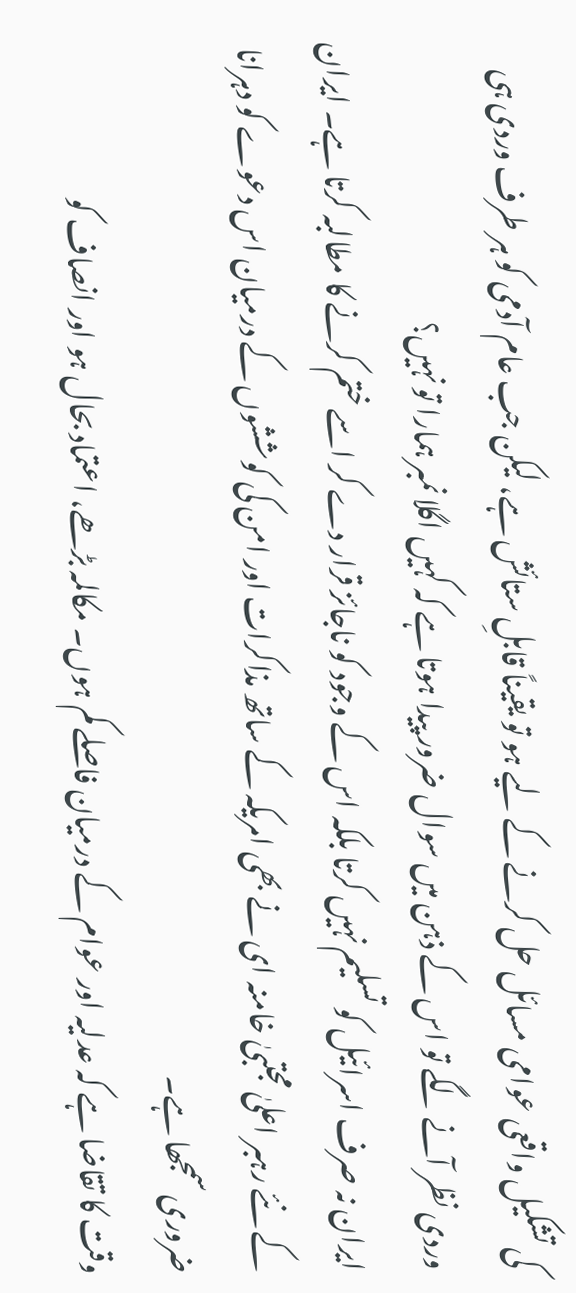کی تشکیل واقعی عوامی مسائل حل کرنے کے لیے ہو تو یقیناً قابلِ ستائش ہے، لیکن جب عام آدمی کو ہر طرف وردی ہی وردی نظر آنے لگے تو اس کے ذہن میں سوال ضرور پیدا ہوتا ہے کہ کہیں اگلا نمبر ہمارا تو نہیں؟
ایران نہ صرف اسرائیل کو تسلیم نہیں کرتا بلکہ اس کے وجود کو ناجائز قرار دے کر اسے ختم کرنے کا مطالبہ کرتا ہے۔ ایران کے نئے رہبر اعلیٰ مجتبیٰ خامنہ ای نے بھی امریکہ کے ساتھ مذاکرات اور امن کی کوششوں کے درمیان اس دعوے کو دہرانا ضروری سمجھا ہے۔
وقت کا تقاضا ہے کہ عدلیہ اور عوام کے درمیان فاصلے کم ہوں۔ مکالمہ بڑھے، اعتماد بحال ہو اور انصاف کو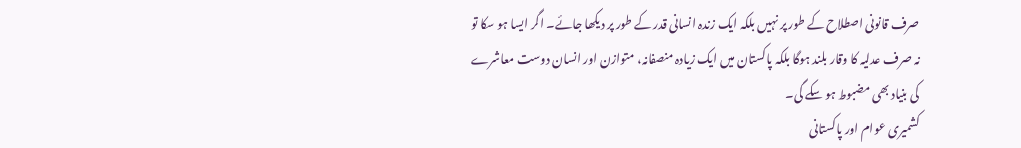صرف قانونی اصطلاح کے طور پر نہیں بلکہ ایک زندہ انسانی قدر کے طور پر دیکھا جائے۔ اگر ایسا ہو سکا تو نہ صرف عدلیہ کا وقار بلند ہوگا بلکہ پاکستان میں ایک زیادہ منصفانہ، متوازن اور انسان دوست معاشرے کی بنیاد بھی مضبوط ہو سکے گی۔
کشمیری عوام اور پاکستانی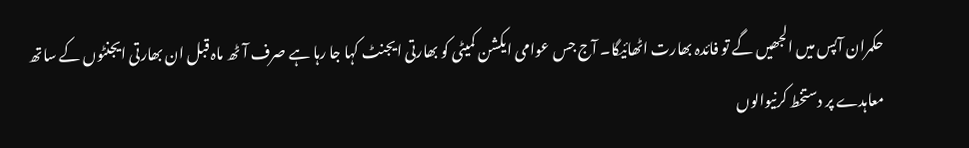حکمران آپس میں الجھیں گے تو فائدہ بھارت اٹھائیگا۔ آج جس عوامی ایکشن کمیٹی کو بھارتی ایجنٹ کہا جا رہا ہے صرف آٹھ ماہ قبل ان بھارتی ایجنٹوں کے ساتھ معاہدے پر دستخط کرنیوالوں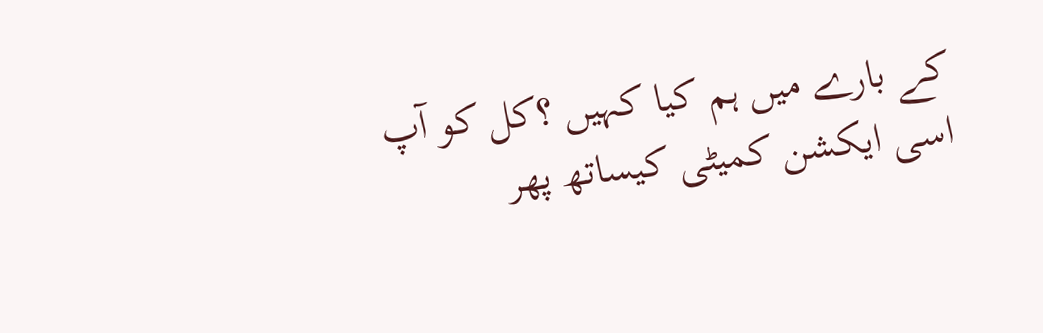کے بارے میں ہم کیا کہیں ؟کل کو آپ اسی ایکشن کمیٹی کیساتھ پھر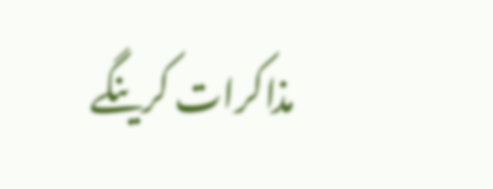مذاکرات کرینگے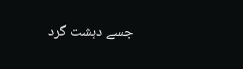جسے دہشت گرد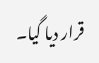قرار دیا گیا۔